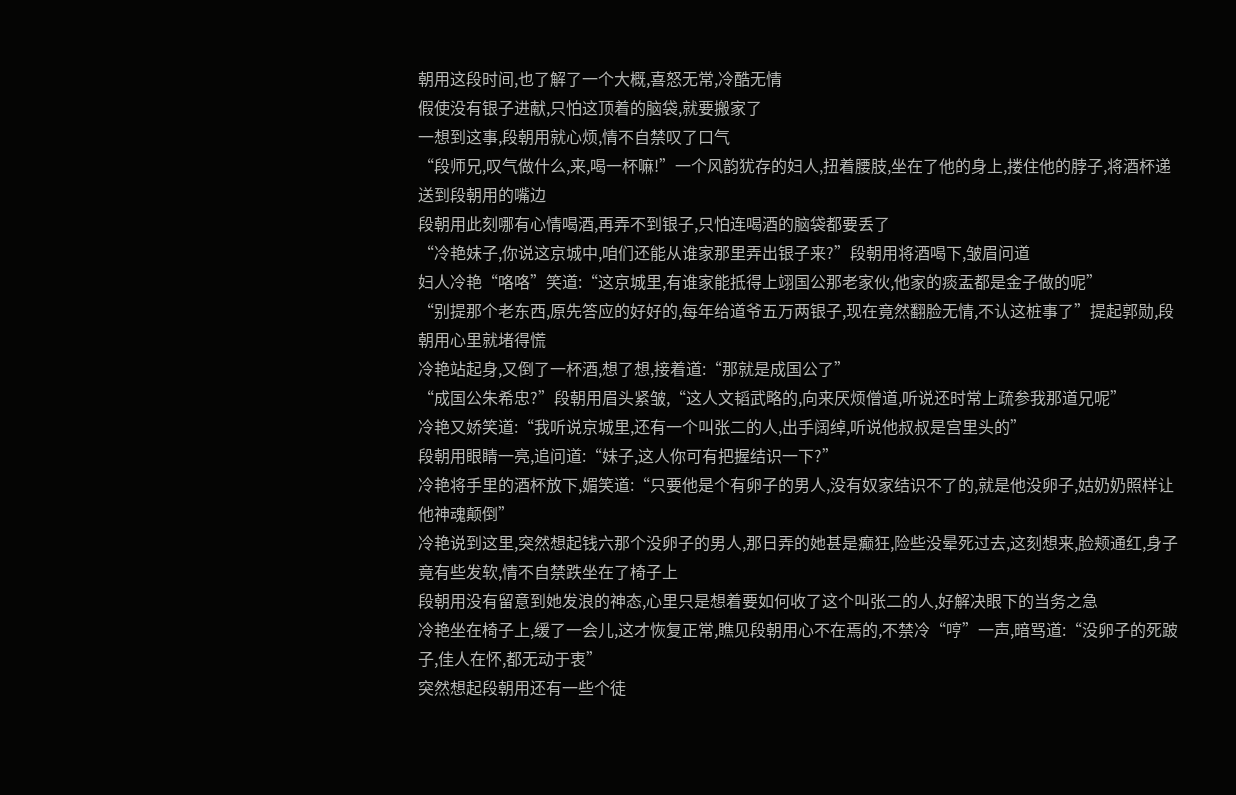朝用这段时间,也了解了一个大概,喜怒无常,冷酷无情
假使没有银子进献,只怕这顶着的脑袋,就要搬家了
一想到这事,段朝用就心烦,情不自禁叹了口气
“段师兄,叹气做什么,来,喝一杯嘛!”一个风韵犹存的妇人,扭着腰肢,坐在了他的身上,搂住他的脖子,将酒杯递送到段朝用的嘴边
段朝用此刻哪有心情喝酒,再弄不到银子,只怕连喝酒的脑袋都要丢了
“冷艳妹子,你说这京城中,咱们还能从谁家那里弄出银子来?”段朝用将酒喝下,皱眉问道
妇人冷艳“咯咯”笑道:“这京城里,有谁家能抵得上翊国公那老家伙,他家的痰盂都是金子做的呢”
“别提那个老东西,原先答应的好好的,每年给道爷五万两银子,现在竟然翻脸无情,不认这桩事了”提起郭勋,段朝用心里就堵得慌
冷艳站起身,又倒了一杯酒,想了想,接着道:“那就是成国公了”
“成国公朱希忠?”段朝用眉头紧皱,“这人文韬武略的,向来厌烦僧道,听说还时常上疏参我那道兄呢”
冷艳又娇笑道:“我听说京城里,还有一个叫张二的人,出手阔绰,听说他叔叔是宫里头的”
段朝用眼睛一亮,追问道:“妹子,这人你可有把握结识一下?”
冷艳将手里的酒杯放下,媚笑道:“只要他是个有卵子的男人,没有奴家结识不了的,就是他没卵子,姑奶奶照样让他神魂颠倒”
冷艳说到这里,突然想起钱六那个没卵子的男人,那日弄的她甚是癫狂,险些没晕死过去,这刻想来,脸颊通红,身子竟有些发软,情不自禁跌坐在了椅子上
段朝用没有留意到她发浪的神态,心里只是想着要如何收了这个叫张二的人,好解决眼下的当务之急
冷艳坐在椅子上,缓了一会儿,这才恢复正常,瞧见段朝用心不在焉的,不禁冷“哼”一声,暗骂道:“没卵子的死跛子,佳人在怀,都无动于衷”
突然想起段朝用还有一些个徒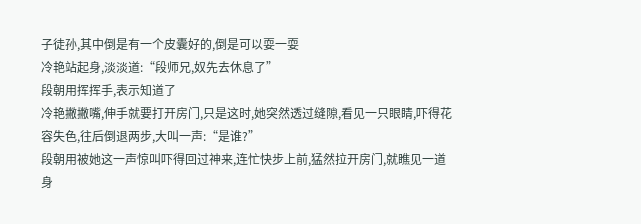子徒孙,其中倒是有一个皮囊好的,倒是可以耍一耍
冷艳站起身,淡淡道:“段师兄,奴先去休息了”
段朝用挥挥手,表示知道了
冷艳撇撇嘴,伸手就要打开房门,只是这时,她突然透过缝隙,看见一只眼睛,吓得花容失色,往后倒退两步,大叫一声:“是谁?”
段朝用被她这一声惊叫吓得回过神来,连忙快步上前,猛然拉开房门,就瞧见一道身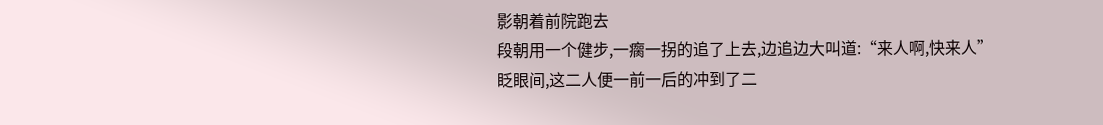影朝着前院跑去
段朝用一个健步,一瘸一拐的追了上去,边追边大叫道:“来人啊,快来人”
眨眼间,这二人便一前一后的冲到了二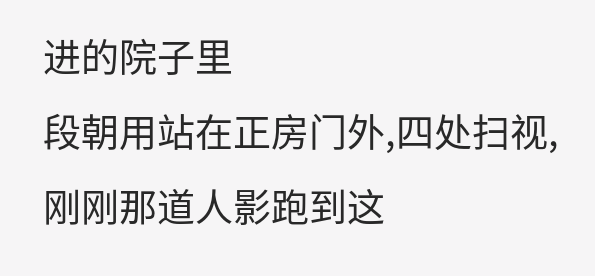进的院子里
段朝用站在正房门外,四处扫视,刚刚那道人影跑到这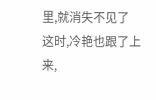里,就消失不见了
这时,冷艳也跟了上来,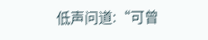低声问道:“可曾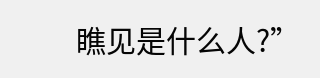瞧见是什么人?”